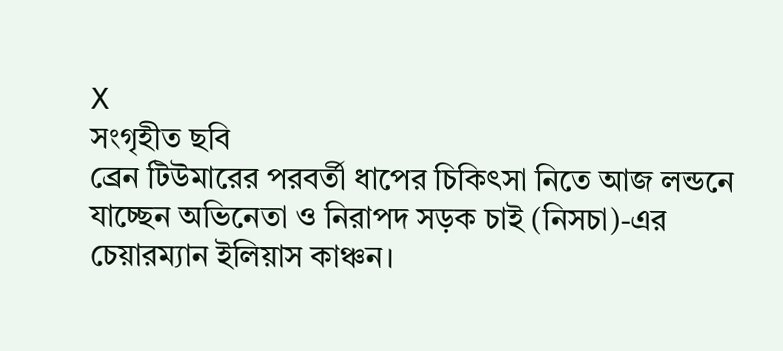X
সংগৃহীত ছবি
ব্রেন টিউমারের পরবর্তী ধাপের চিকিৎসা নিতে আজ লন্ডনে যাচ্ছেন অভিনেতা ও নিরাপদ সড়ক চাই (নিসচা)-এর চেয়ারম্যান ইলিয়াস কাঞ্চন।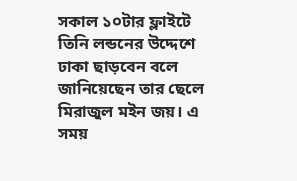সকাল ১০টার ফ্লাইটে তিনি লন্ডনের উদ্দেশে ঢাকা ছাড়বেন বলে জানিয়েছেন তার ছেলে মিরাজুল মইন জয়। এ সময়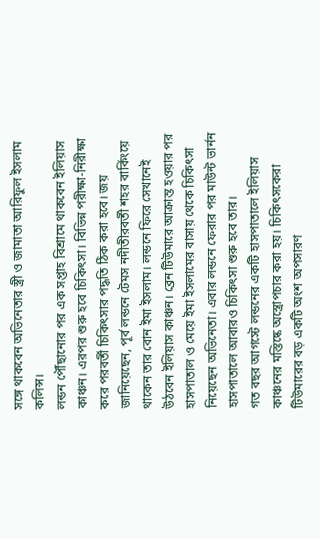সঙ্গে থাকবেন অভিনেতার স্ত্রী ও জামাতা আরিফুল ইসলাম কলিন্স।
লন্ডন পৌঁছানোর পর এক সপ্তাহ বিশ্রামে থাকবেন ইলিয়াস কাঞ্চন। এরপর শুরু হবে চিকিৎসা। বিভিন্ন পরীক্ষা-নিরীক্ষা করে পরবর্তী চিকিৎসার পদ্ধতি ঠিক করা হবে। জয় জানিয়েছেন, পূর্ব লন্ডনে টেমস নদীতীরবর্তী শহর বার্কিংয়ে থাকেন তার বোন ইমা ইসলাম। লন্ডনে ফিরে সেখানেই উঠবেন ইলিয়াস কাঞ্চন। ব্রেন টিউমারে আক্রান্ত হওয়ার পর হাসপাতাল ও মেয়ে ইমা ইসলামের বাসায় থেকে চিকিৎসা নিয়েছেন অভিনেতা। এবার লন্ডনে ফেরার পর মাউন্ট ভার্নন হাসপাতালে আবারও চিকিৎসা শুরু হবে তার।
গত বছর আগস্টে লন্ডনের একটি হাসপাতালে ইলিয়াস কাঞ্চনের মস্তিষ্কে অস্ত্রোপচার করা হয়। চিকিৎসকেরা টিউমারের বড় একটি অংশ অপসারণ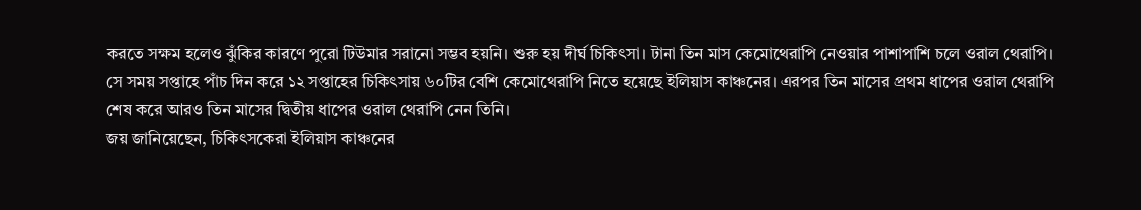করতে সক্ষম হলেও ঝুঁকির কারণে পুরো টিউমার সরানো সম্ভব হয়নি। শুরু হয় দীর্ঘ চিকিৎসা। টানা তিন মাস কেমোথেরাপি নেওয়ার পাশাপাশি চলে ওরাল থেরাপি। সে সময় সপ্তাহে পাঁচ দিন করে ১২ সপ্তাহের চিকিৎসায় ৬০টির বেশি কেমোথেরাপি নিতে হয়েছে ইলিয়াস কাঞ্চনের। এরপর তিন মাসের প্রথম ধাপের ওরাল থেরাপি শেষ করে আরও তিন মাসের দ্বিতীয় ধাপের ওরাল থেরাপি নেন তিনি।
জয় জানিয়েছেন, চিকিৎসকেরা ইলিয়াস কাঞ্চনের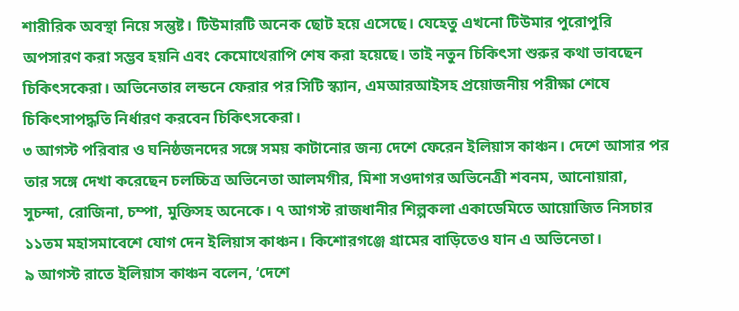শারীরিক অবস্থা নিয়ে সন্তুষ্ট। টিউমারটি অনেক ছোট হয়ে এসেছে। যেহেতু এখনো টিউমার পুরোপুরি অপসারণ করা সম্ভব হয়নি এবং কেমোথেরাপি শেষ করা হয়েছে। তাই নতুন চিকিৎসা শুরুর কথা ভাবছেন চিকিৎসকেরা। অভিনেতার লন্ডনে ফেরার পর সিটি স্ক্যান, এমআরআইসহ প্রয়োজনীয় পরীক্ষা শেষে চিকিৎসাপদ্ধতি নির্ধারণ করবেন চিকিৎসকেরা।
৩ আগস্ট পরিবার ও ঘনিষ্ঠজনদের সঙ্গে সময় কাটানোর জন্য দেশে ফেরেন ইলিয়াস কাঞ্চন। দেশে আসার পর তার সঙ্গে দেখা করেছেন চলচ্চিত্র অভিনেতা আলমগীর, মিশা সওদাগর অভিনেত্রী শবনম, আনোয়ারা, সুচন্দা, রোজিনা, চম্পা, মুক্তিসহ অনেকে। ৭ আগস্ট রাজধানীর শিল্পকলা একাডেমিতে আয়োজিত নিসচার ১১তম মহাসমাবেশে যোগ দেন ইলিয়াস কাঞ্চন। কিশোরগঞ্জে গ্রামের বাড়িতেও যান এ অভিনেতা।
৯ আগস্ট রাতে ইলিয়াস কাঞ্চন বলেন, ‘দেশে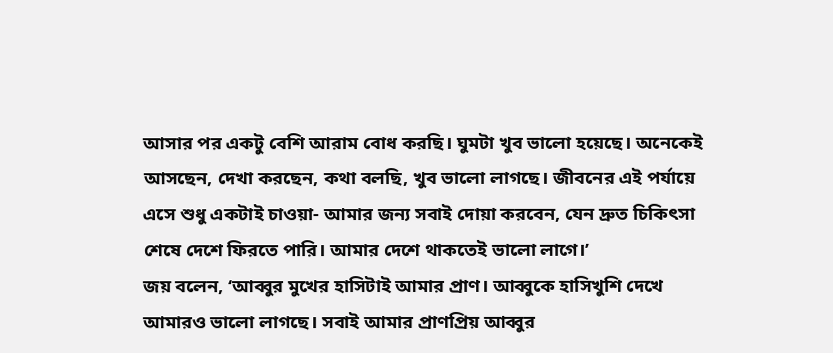আসার পর একটু বেশি আরাম বোধ করছি। ঘুমটা খুব ভালো হয়েছে। অনেকেই আসছেন, দেখা করছেন, কথা বলছি, খুব ভালো লাগছে। জীবনের এই পর্যায়ে এসে শুধু একটাই চাওয়া- আমার জন্য সবাই দোয়া করবেন, যেন দ্রুত চিকিৎসা শেষে দেশে ফিরতে পারি। আমার দেশে থাকতেই ভালো লাগে।’
জয় বলেন, ‘আব্বুর মুখের হাসিটাই আমার প্রাণ। আব্বুকে হাসিখুশি দেখে আমারও ভালো লাগছে। সবাই আমার প্রাণপ্রিয় আব্বুর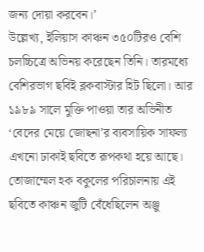জন্য দোয়া করবেন।’
উল্লেখ্য, ইলিয়াস কাঞ্চন ৩৫০টিরও বেশি চলচ্চিত্রে অভিনয় করেছেন তিনি। তারমধ্যে বেশিরভাগ ছবিই ব্লকবাস্টার হিট ছিলো। আর ১৯৮৯ সালে মুক্তি পাওয়া তার অভিনীত ‘বেদের মেয়ে জোছনা’র ব্যবসায়িক সাফল্য এখনো ঢাকাই ছবিতে রূপকথা হয়ে আছে। তোজাম্মেল হক বকুলের পরিচালনায় এই ছবিতে কাঞ্চন জুটি বেঁধেছিলেন অঞ্জু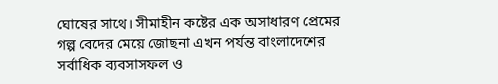ঘোষের সাথে। সীমাহীন কষ্টের এক অসাধারণ প্রেমের গল্প বেদের মেয়ে জোছনা এখন পর্যন্ত বাংলাদেশের সর্বাধিক ব্যবসাসফল ও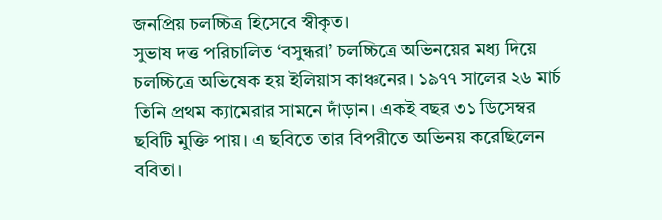জনপ্রিয় চলচ্চিত্র হিসেবে স্বীকৃত।
সুভাষ দত্ত পরিচালিত ‘বসুন্ধরা’ চলচ্চিত্রে অভিনয়ের মধ্য দিয়ে চলচ্চিত্রে অভিষেক হয় ইলিয়াস কাঞ্চনের। ১৯৭৭ সালের ২৬ মার্চ তিনি প্রথম ক্যামেরার সামনে দাঁড়ান। একই বছর ৩১ ডিসেম্বর ছবিটি মুক্তি পায়। এ ছবিতে তার বিপরীতে অভিনয় করেছিলেন ববিতা।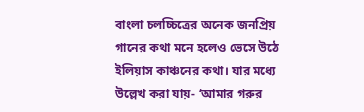বাংলা চলচ্চিত্রের অনেক জনপ্রিয় গানের কথা মনে হলেও ভেসে উঠে ইলিয়াস কাঞ্চনের কথা। যার মধ্যে উল্লেখ করা যায়- ‘আমার গরুর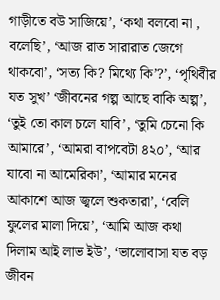গাড়ীতে বউ সাজিয়ে’, ‘কথা বলবো না , বলেছি’, ‘আজ রাত সারারাত জেগে থাকবো’, ‘সত্য কি? মিথ্যে কি’?’, ‘পৃথিবীর যত সুখ’ ‘জীবনের গল্প আছে বাকি অল্প’, ‘তুই তো কাল চলে যাবি’, ‘তুমি চেনো কি আমারে’, ‘আমরা বাপবেটা ৪২০’, ‘আর যাবো না আমেরিকা’, ‘আমার মনের আকাশে আজ জ্বলে শুকতারা’, ‘বেলি ফুলের মালা দিয়ে’, ‘আমি আজ কথা দিলাম আই লাভ ইউ’, ‘ভালোবাসা যত বড় জীবন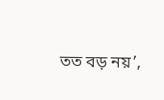তত বড় নয়’,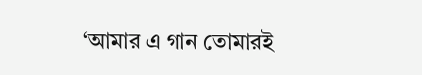‘আমার এ গান তোমারই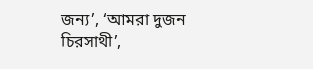জন্য’, ‘আমরা দুজন চিরসাথী’,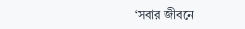‘সবার জীবনে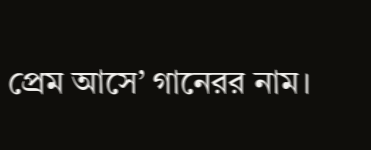প্রেম আসে’ গানেরর নাম।